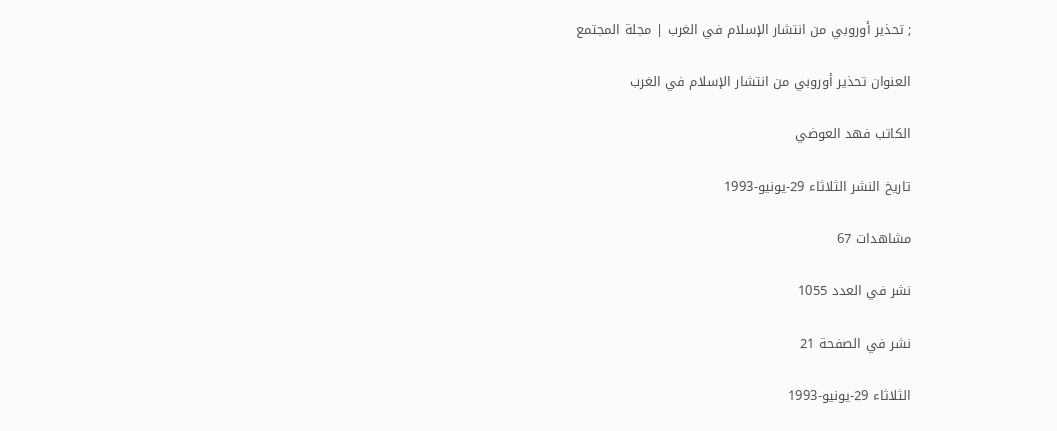; تحذير أوروبي من انتشار الإسلام في الغرب | مجلة المجتمع

العنوان تحذير أوروبي من انتشار الإسلام في الغرب

الكاتب فهد العوضي

تاريخ النشر الثلاثاء 29-يونيو-1993

مشاهدات 67

نشر في العدد 1055

نشر في الصفحة 21

الثلاثاء 29-يونيو-1993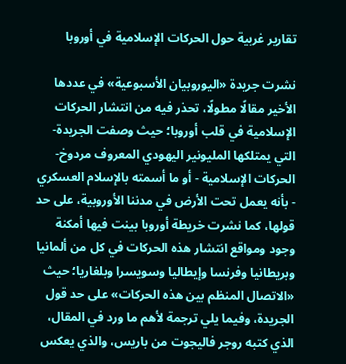تقارير غربية حول الحركات الإسلامية في أوروبا

نشرت جريدة «اليوروبيان الأسبوعية» في عددها الأخير مقالًا مطولًا، تحذر فيه من انتشار الحركات الإسلامية في قلب أوروبا؛ حيث وصفت الجريدة- التي يمتلكها المليونير اليهودي المعروف مردوخ- الحركات الإسلامية - أو ما أسمته بالإسلام العسكري - بأنه يعمل تحت الأرض في مدننا الأوروبية، على حد قولها، كما نشرت خريطة أوروبا بينت فيها أمكنة وجود ومواقع انتشار هذه الحركات في كل من ألمانيا وبريطانيا وفرنسا وإيطاليا وسويسرا وبلغاريا؛ حيث «الاتصال المنظم بين هذه الحركات» على حد قول الجريدة، وفيما يلي ترجمة لأهم ما ورد في المقال، الذي كتبه روجر فاليجوت من باريس، والذي يعكس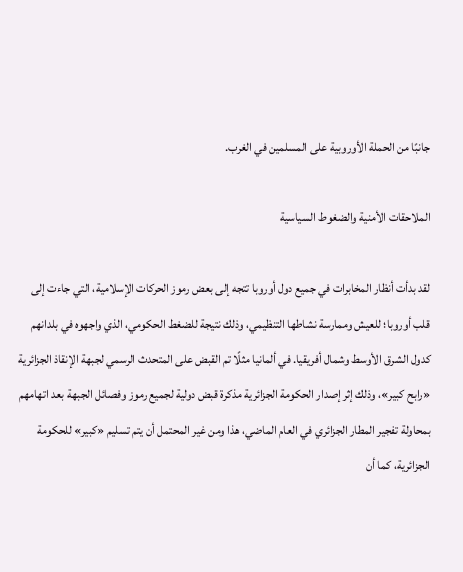جانبًا من الحملة الأوروبية على المسلمين في الغرب.

الملاحقات الأمنية والضغوط السياسية

لقد بدأت أنظار المخابرات في جميع دول أوروبا تتجه إلى بعض رموز الحركات الإسلامية، التي جاءت إلى قلب أوروبا؛ للعيش وممارسة نشاطها التنظيمي، وذلك نتيجة للضغط الحكومي، الذي واجهوه في بلدانهم كدول الشرق الأوسط وشمال أفريقيا. في ألمانيا مثلًا تم القبض على المتحدث الرسمي لجبهة الإنقاذ الجزائرية «رابح كبير»، وذلك إثر إصدار الحكومة الجزائرية مذكرة قبض دولية لجميع رموز وفصائل الجبهة بعد اتهامهم بمحاولة تفجير المطار الجزائري في العام الماضي، هذا ومن غير المحتمل أن يتم تسليم «كبير» للحكومة الجزائرية، كما أن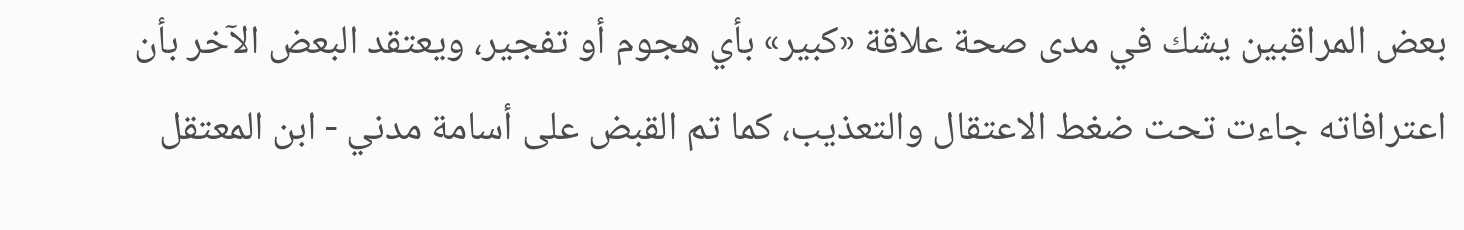بعض المراقبين يشك في مدى صحة علاقة «كبير» بأي هجوم أو تفجير، ويعتقد البعض الآخر بأن اعترافاته جاءت تحت ضغط الاعتقال والتعذيب، كما تم القبض على أسامة مدني - ابن المعتقل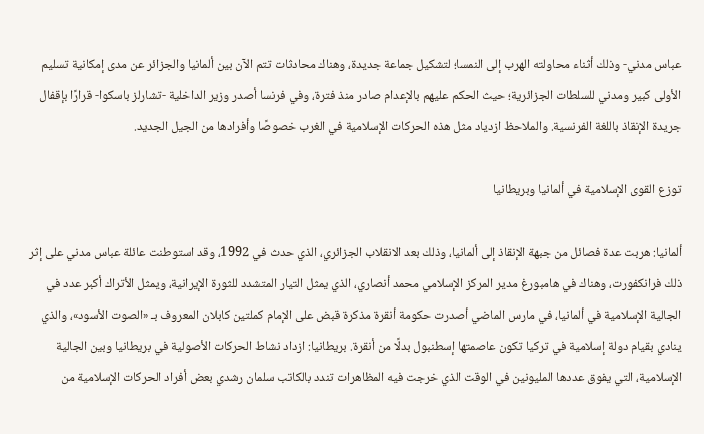عباس مدني- وذلك أثناء محاولته الهرب إلى النمسا؛ لتشكيل جماعة جديدة، وهناك محادثات تتم الآن بين ألمانيا والجزائر عن مدى إمكانية تسليم الأولى كبير ومدني للسلطات الجزائرية؛ حيث الحكم عليهم بالإعدام صادر منذ فترة، وفي فرنسا أصدر وزير الداخلية -تشارلز باسكوا- قرارًا بإقفال جريدة الإنقاذ باللغة الفرنسية. والملاحظ ازدياد مثل هذه الحركات الإسلامية في الغرب خصوصًا وأفرادها من الجيل الجديد.

توزع القوى الإسلامية في ألمانيا وبريطانيا

ألمانيا: هربت عدة فصائل من جبهة الإنقاذ إلى ألمانيا، وذلك بعد الانقلاب الجزائري، الذي حدث في 1992، وقد استوطنت عائلة عباس مدني على إثر ذلك فرانكفورت، وهناك في هامبورغ مدير المركز الإسلامي محمد أنصاري، الذي يمثل التيار المتشدد للثورة الإيرانية، ويمثل الأتراك أكبر عدد في الجالية الإسلامية في ألمانيا، في مارس الماضي أصدرت حكومة أنقرة مذكرة قبض على الإمام كملتين كابلان المعروف بـ «الصوت الأسود»، والذي ينادي بقيام دولة إسلامية في تركيا تكون عاصمتها إسطنبول بدلًا من أنقرة. بريطانيا: ازداد نشاط الحركات الأصولية في بريطانيا وبين الجالية الإسلامية، التي يفوق عددها المليونين في الوقت الذي خرجت فيه المظاهرات تندد بالكاتب سلمان رشدي بعض أفراد الحركات الإسلامية من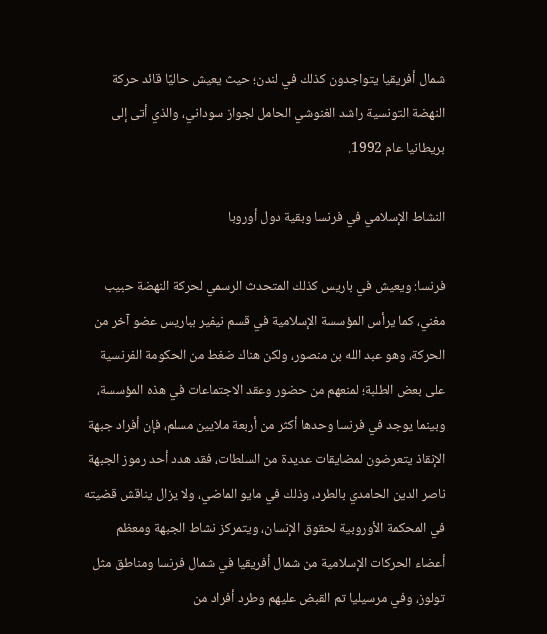شمال أفريقيا يتواجدون كذلك في لندن؛ حيث يعيش حاليًا قائد حركة النهضة التونسية راشد الغنوشي الحامل لجواز سوداني، والذي أتى إلى بريطانيا عام 1992.

النشاط الإسلامي في فرنسا وبقية دول أوروبا

فرنسا: ويعيش في باريس كذلك المتحدث الرسمي لحركة النهضة حبيب مغني، كما يرأس المؤسسة الإسلامية في قسم نيفير بباريس عضو آخر من الحركة، وهو عبد الله بن منصور، ولكن هناك ضغط من الحكومة الفرنسية على بعض الطلبة؛ لمنعهم من حضور وعقد الاجتماعات في هذه المؤسسة، وبينما يوجد في فرنسا وحدها أكثر من أربعة ملايين مسلم، فإن أفراد جبهة الإنقاذ يتعرضون لمضايقات عديدة من السلطات، فقد هدد أحد رموز الجبهة ناصر الدين الحامدي بالطرد، وذلك في مايو الماضي، ولا يزال يناقش قضيته في المحكمة الأوروبية لحقوق الإنسان، ويتمركز نشاط الجبهة ومعظم أعضاء الحركات الإسلامية من شمال أفريقيا في شمال فرنسا ومناطق مثل تولوز، وفي مرسيليا تم القبض عليهم وطرد أفراد من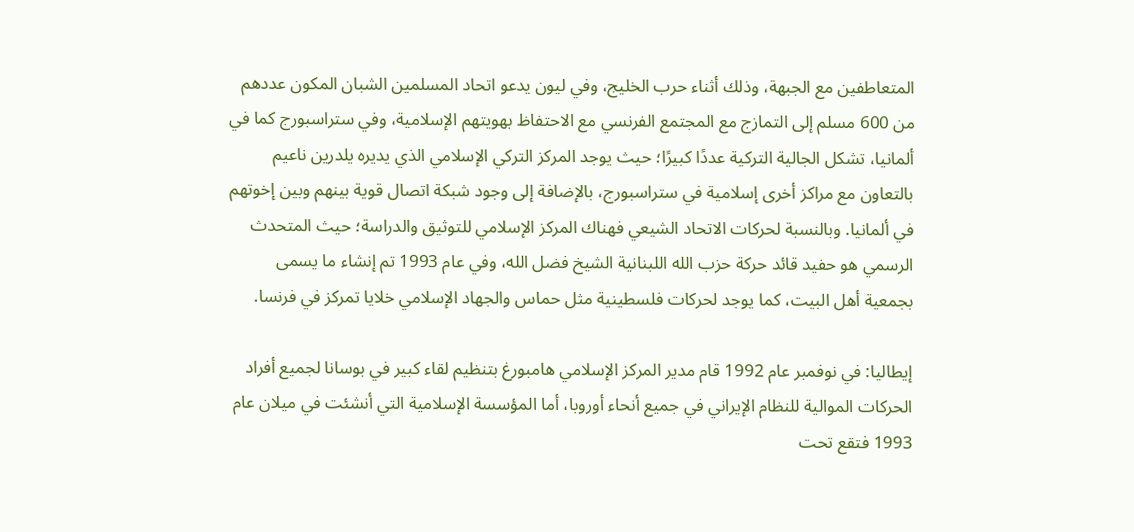المتعاطفين مع الجبهة، وذلك أثناء حرب الخليج، وفي ليون يدعو اتحاد المسلمين الشبان المكون عددهم من 600 مسلم إلى التمازج مع المجتمع الفرنسي مع الاحتفاظ بهويتهم الإسلامية، وفي ستراسبورج كما في ألمانيا، تشكل الجالية التركية عددًا كبيرًا؛ حيث يوجد المركز التركي الإسلامي الذي يديره يلدرين ناعيم بالتعاون مع مراكز أخرى إسلامية في ستراسبورج، بالإضافة إلى وجود شبكة اتصال قوية بينهم وبين إخوتهم في ألمانيا. وبالنسبة لحركات الاتحاد الشيعي فهناك المركز الإسلامي للتوثيق والدراسة؛ حيث المتحدث الرسمي هو حفيد قائد حركة حزب الله اللبنانية الشيخ فضل الله، وفي عام 1993 تم إنشاء ما يسمى بجمعية أهل البيت، كما يوجد لحركات فلسطينية مثل حماس والجهاد الإسلامي خلايا تمركز في فرنسا.

إيطاليا: في نوفمبر عام 1992 قام مدير المركز الإسلامي هامبورغ بتنظيم لقاء كبير في بوسانا لجميع أفراد الحركات الموالية للنظام الإيراني في جميع أنحاء أوروبا، أما المؤسسة الإسلامية التي أنشئت في ميلان عام 1993 فتقع تحت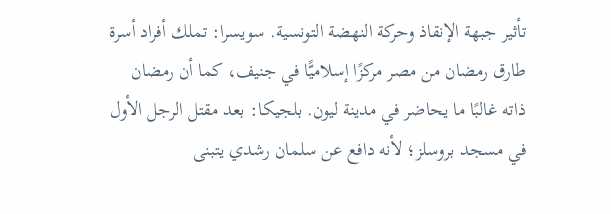تأثير جبهة الإنقاذ وحركة النهضة التونسية. سويسرا: تملك أفراد أسرة طارق رمضان من مصر مركزًا إسلاميًّا في جنيف، كما أن رمضان ذاته غالبًا ما يحاضر في مدينة ليون. بلجيكا: بعد مقتل الرجل الأول في مسجد بروسلز؛ لأنه دافع عن سلمان رشدي يتبنى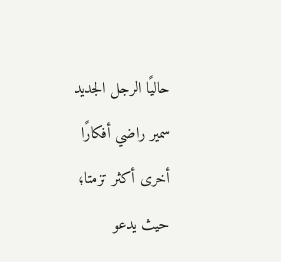حاليًا الرجل الجديد سمير راضي أفكارًا أخرى أكثر تزمتا؛ حيث يدعو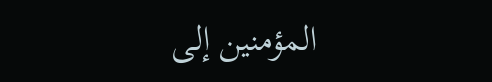المؤمنين إلى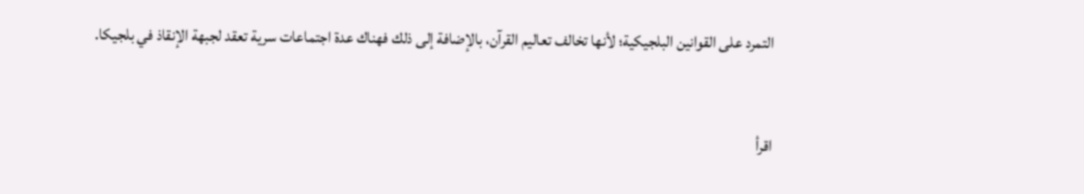التمرد على القوانين البلجيكية؛ لأنها تخالف تعاليم القرآن، بالإضافة إلى ذلك فهناك عدة اجتماعات سرية تعقد لجبهة الإنقاذ في بلجيكا.


اقرأ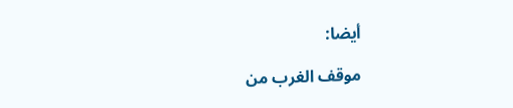أيضا:

موقف الغرب من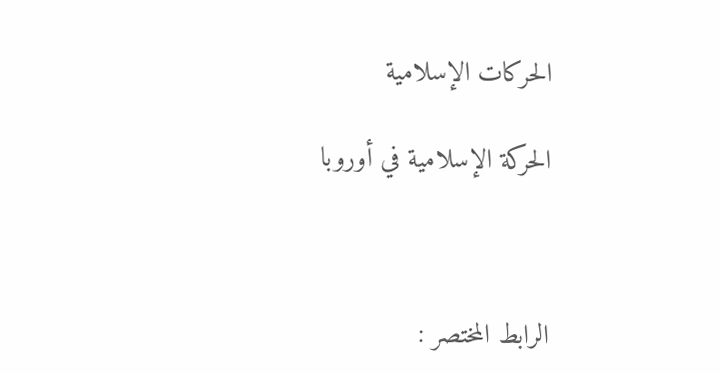الحركات الإسلامية

الحركة الإسلامية في أوروبا



الرابط المختصر :